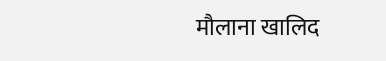मौलाना खालिद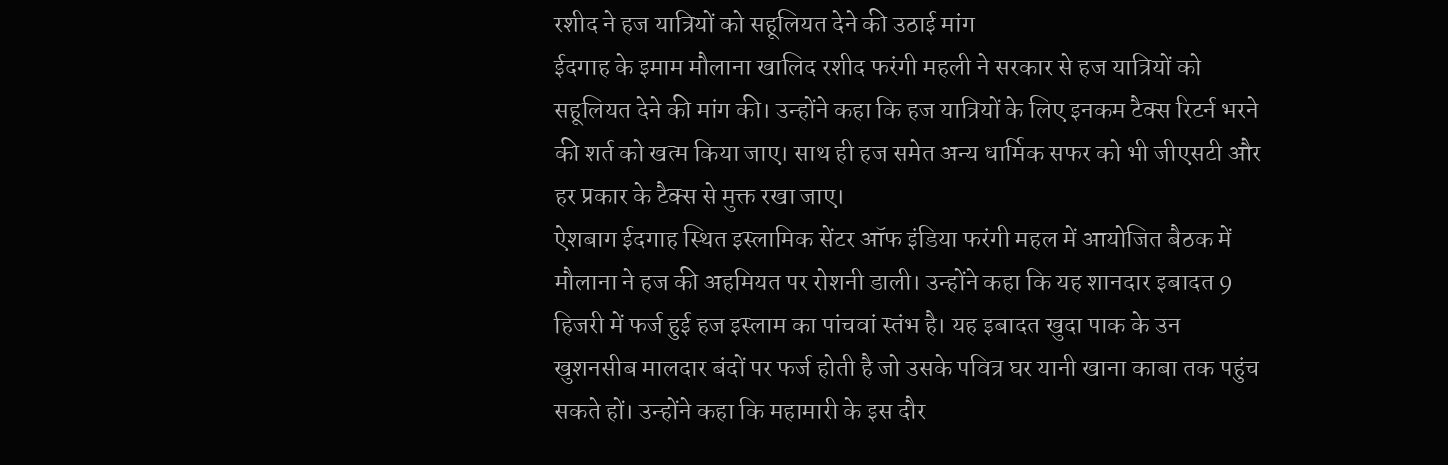रशीद ने हज यात्रियों को सहूलियत देने की उठाई मांग
ईदगाह के इमाम मौलाना खालिद रशीद फरंगी महली ने सरकार से हज यात्रियों को सहूलियत देने की मांग की। उन्होंने कहा कि हज यात्रियों के लिए इनकम टैक्स रिटर्न भरने की शर्त को खत्म किया जाए। साथ ही हज समेत अन्य धार्मिक सफर को भी जीएसटी और हर प्रकार के टैक्स से मुक्त रखा जाए।
ऐशबाग ईदगाह स्थित इस्लामिक सेंटर ऑफ इंडिया फरंगी महल में आयोजित बैठक में मौलाना ने हज की अहमियत पर रोशनी डाली। उन्होंने कहा कि यह शानदार इबादत 9 हिजरी में फर्ज हुई हज इस्लाम का पांचवां स्तंभ है। यह इबादत खुदा पाक के उन खुशनसीब मालदार बंदों पर फर्ज होती है जो उसके पवित्र घर यानी खाना काबा तक पहुंच सकते हों। उन्होंने कहा कि महामारी के इस दौर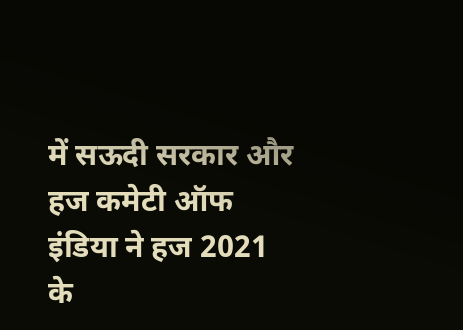में सऊदी सरकार और हज कमेटी ऑफ इंडिया ने हज 2021 के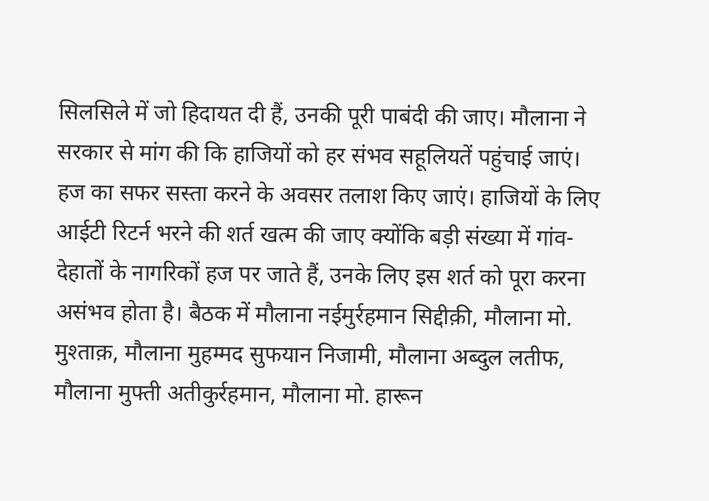सिलसिले में जो हिदायत दी हैं, उनकी पूरी पाबंदी की जाए। मौलाना ने सरकार से मांग की कि हाजियों को हर संभव सहूलियतें पहुंचाई जाएं।
हज का सफर सस्ता करने के अवसर तलाश किए जाएं। हाजियों के लिए आईटी रिटर्न भरने की शर्त खत्म की जाए क्योंकि बड़ी संख्या में गांव-देहातों के नागरिकों हज पर जाते हैं, उनके लिए इस शर्त को पूरा करना असंभव होता है। बैठक में मौलाना नईमुर्रहमान सिद्दीक़ी, मौलाना मो. मुश्ताक़, मौलाना मुहम्मद सुफयान निजामी, मौलाना अब्दुल लतीफ, मौलाना मुफ्ती अतीकुर्रहमान, मौलाना मो. हारून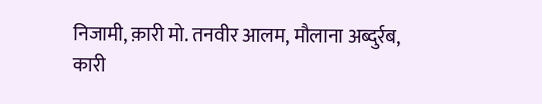निजामी, क़ारी मो. तनवीर आलम, मौलाना अब्दुर्रब, कारी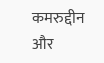कमरुद्दीन और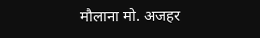मौलाना मो. अजहर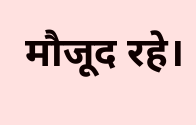मौजूद रहे।